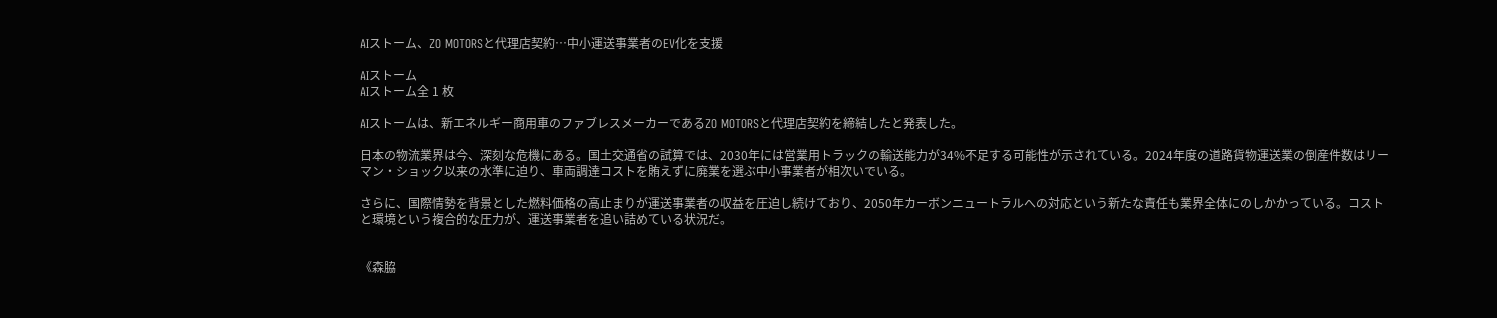AIストーム、ZO MOTORSと代理店契約…中小運送事業者のEV化を支援

AIストーム
AIストーム全 1 枚

AIストームは、新エネルギー商用車のファブレスメーカーであるZO MOTORSと代理店契約を締結したと発表した。

日本の物流業界は今、深刻な危機にある。国土交通省の試算では、2030年には営業用トラックの輸送能力が34%不足する可能性が示されている。2024年度の道路貨物運送業の倒産件数はリーマン・ショック以来の水準に迫り、車両調達コストを賄えずに廃業を選ぶ中小事業者が相次いでいる。

さらに、国際情勢を背景とした燃料価格の高止まりが運送事業者の収益を圧迫し続けており、2050年カーボンニュートラルへの対応という新たな責任も業界全体にのしかかっている。コストと環境という複合的な圧力が、運送事業者を追い詰めている状況だ。


《森脇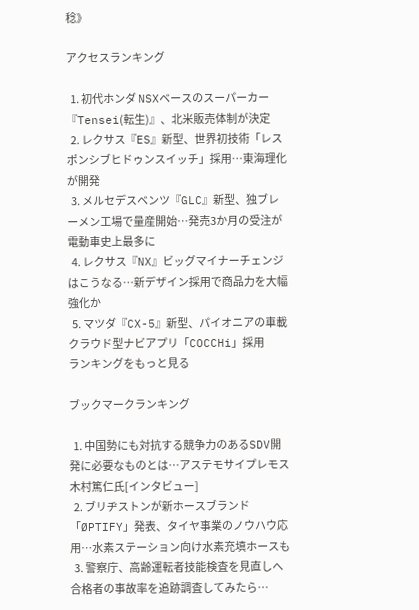稔》

アクセスランキング

  1. 初代ホンダ NSXベースのスーパーカー『Tensei(転生)』、北米販売体制が決定
  2. レクサス『ES』新型、世界初技術「レスポンシブヒドゥンスイッチ」採用…東海理化が開発
  3. メルセデスベンツ『GLC』新型、独ブレーメン工場で量産開始…発売3か月の受注が電動車史上最多に
  4. レクサス『NX』ビッグマイナーチェンジはこうなる…新デザイン採用で商品力を大幅強化か
  5. マツダ『CX-5』新型、パイオニアの車載クラウド型ナビアプリ「COCCHi」採用
ランキングをもっと見る

ブックマークランキング

  1. 中国勢にも対抗する競争力のあるSDV開発に必要なものとは…アステモサイプレモス 木村篤仁氏[インタビュー]
  2. ブリヂストンが新ホースブランド「ØPTIFY」発表、タイヤ事業のノウハウ応用…水素ステーション向け水素充填ホースも
  3. 警察庁、高齢運転者技能検査を見直しへ 合格者の事故率を追跡調査してみたら…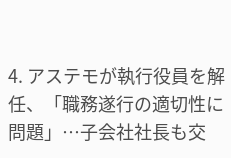4. アステモが執行役員を解任、「職務遂行の適切性に問題」…子会社社長も交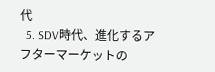代
  5. SDV時代、進化するアフターマーケットの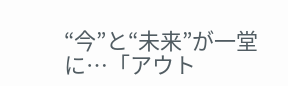“今”と“未来”が一堂に…「アウト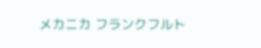メカニカ フランクフルト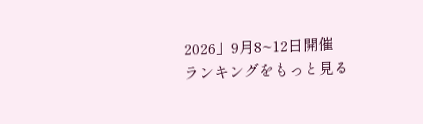2026」9月8~12日開催
ランキングをもっと見る